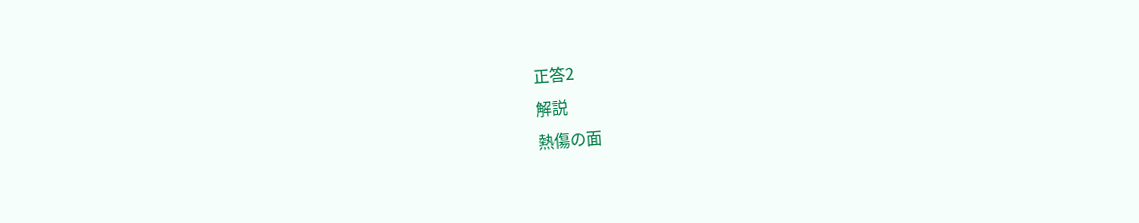正答2
解説
熱傷の面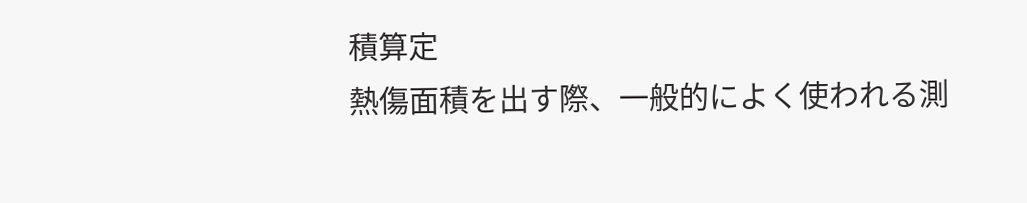積算定
熱傷面積を出す際、一般的によく使われる測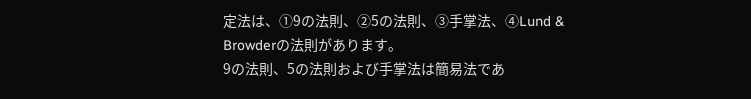定法は、①9の法則、②5の法則、③手掌法、④Lund & Browderの法則があります。
9の法則、5の法則および手掌法は簡易法であ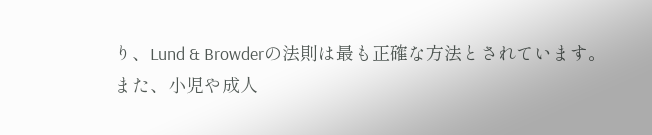り、Lund & Browderの法則は最も正確な方法とされています。
また、小児や成人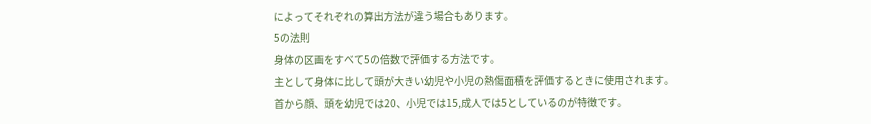によってそれぞれの算出方法が違う場合もあります。
5の法則
身体の区画をすべて5の倍数で評価する方法です。
主として身体に比して頭が大きい幼児や小児の熱傷面積を評価するときに使用されます。
首から顔、頭を幼児では20、小児では15,成人では5としているのが特徴です。